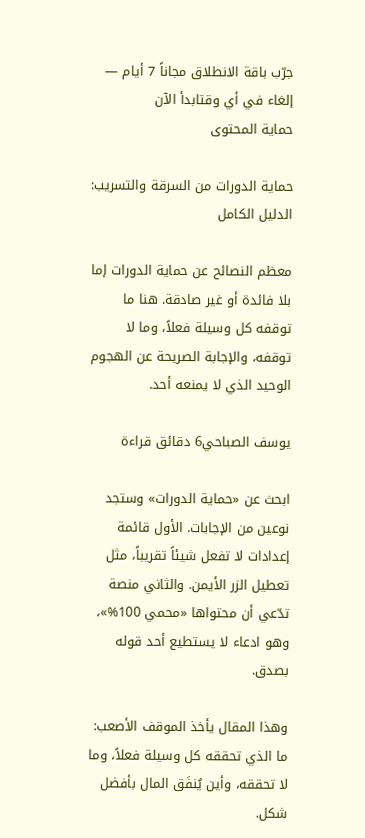جرّب باقة الانطلاق مجاناً 7 أيام — إلغاء في أي وقتابدأ الآن
حماية المحتوى

حماية الدورات من السرقة والتسريب: الدليل الكامل

معظم النصائح عن حماية الدورات إما بلا فائدة أو غير صادقة. هنا ما توقفه كل وسيلة فعلاً، وما لا توقفه، والإجابة الصريحة عن الهجوم الوحيد الذي لا يمنعه أحد.

يوسف الصباحي6 دقائق قراءة

ابحث عن «حماية الدورات» وستجد نوعين من الإجابات. الأول قائمة إعدادات لا تفعل شيئاً تقريباً، مثل تعطيل الزر الأيمن. والثاني منصة تدّعي أن محتواها «محمي 100%»، وهو ادعاء لا يستطيع أحد قوله بصدق.

وهذا المقال يأخذ الموقف الأصعب: ما الذي تحققه كل وسيلة فعلاً، وما لا تحققه، وأين يُنفَق المال بأفضل شكل.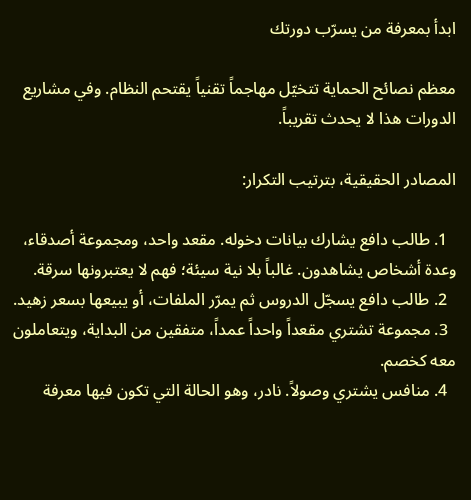ابدأ بمعرفة من يسرّب دورتك

معظم نصائح الحماية تتخيّل مهاجماً تقنياً يقتحم النظام. وفي مشاريع الدورات هذا لا يحدث تقريباً.

المصادر الحقيقية، بترتيب التكرار:

  1. طالب دافع يشارك بيانات دخوله. مقعد واحد، ومجموعة أصدقاء، وعدة أشخاص يشاهدون. غالباً بلا نية سيئة؛ فهم لا يعتبرونها سرقة.
  2. طالب دافع يسجّل الدروس ثم يمرّر الملفات، أو يبيعها بسعر زهيد.
  3. مجموعة تشتري مقعداً واحداً عمداً، متفقين من البداية، ويتعاملون معه كخصم.
  4. منافس يشتري وصولاً. نادر، وهو الحالة التي تكون فيها معرفة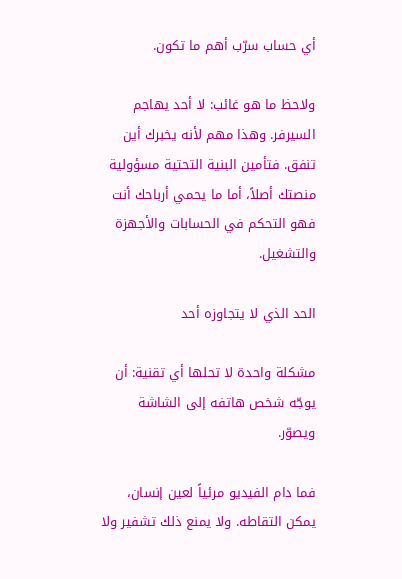أي حساب سرّب أهم ما تكون.

ولاحظ ما هو غائب: لا أحد يهاجم السيرفر. وهذا مهم لأنه يخبرك أين تنفق. فتأمين البنية التحتية مسؤولية منصتك أصلاً، أما ما يحمي أرباحك أنت فهو التحكم في الحسابات والأجهزة والتشغيل.

الحد الذي لا يتجاوزه أحد

مشكلة واحدة لا تحلها أي تقنية: أن يوجّه شخص هاتفه إلى الشاشة ويصوّر.

فما دام الفيديو مرئياً لعين إنسان، يمكن التقاطه. ولا يمنع ذلك تشفير ولا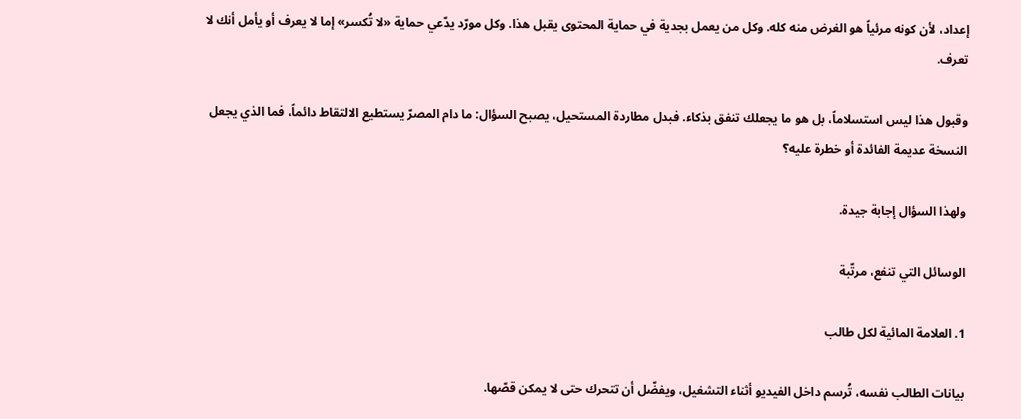إعداد، لأن كونه مرئياً هو الغرض منه كله. وكل من يعمل بجدية في حماية المحتوى يقبل هذا. وكل مورّد يدّعي حماية «لا تُكسر» إما لا يعرف أو يأمل أنك لا تعرف.

وقبول هذا ليس استسلاماً، بل هو ما يجعلك تنفق بذكاء. فبدل مطاردة المستحيل، يصبح السؤال: ما دام المصرّ يستطيع الالتقاط دائماً، فما الذي يجعل النسخة عديمة الفائدة أو خطرة عليه؟

ولهذا السؤال إجابة جيدة.

الوسائل التي تنفع، مرتّبة

1. العلامة المائية لكل طالب

بيانات الطالب نفسه، تُرسم داخل الفيديو أثناء التشغيل، ويفضّل أن تتحرك حتى لا يمكن قصّها.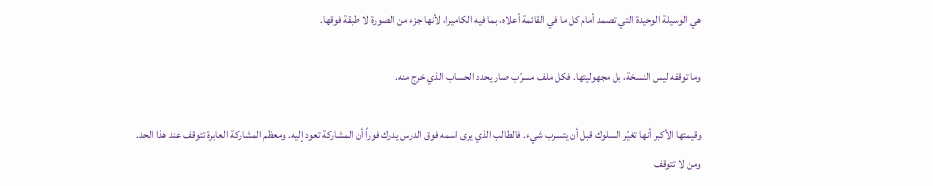هي الوسيلة الوحيدة التي تصمد أمام كل ما في القائمة أعلاه، بما فيه الكاميرا، لأنها جزء من الصورة لا طبقة فوقها.

وما توقفه ليس النسخة، بل مجهوليتها. فكل ملف مسرّب صار يحدد الحساب الذي خرج منه.

وقيمتها الأكبر أنها تغيّر السلوك قبل أن يتسرب شيء. فالطالب الذي يرى اسمه فوق الدرس يدرك فوراً أن المشاركة تعود إليه. ومعظم المشاركة العابرة تتوقف عند هذا الحد. ومن لا تتوقف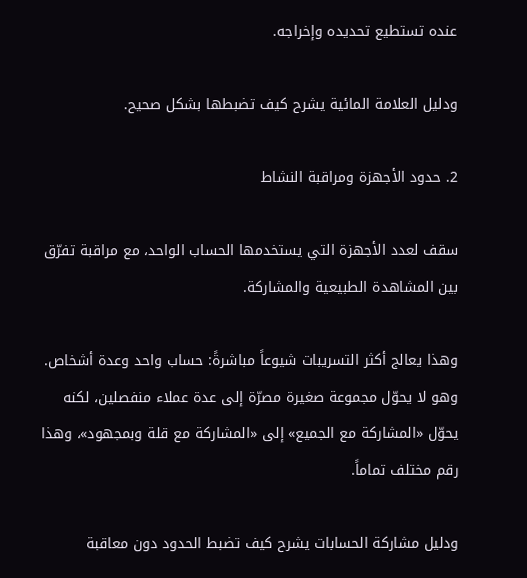عنده تستطيع تحديده وإخراجه.

ودليل العلامة المائية يشرح كيف تضبطها بشكل صحيح.

2. حدود الأجهزة ومراقبة النشاط

سقف لعدد الأجهزة التي يستخدمها الحساب الواحد، مع مراقبة تفرّق بين المشاهدة الطبيعية والمشاركة.

وهذا يعالج أكثر التسريبات شيوعاً مباشرةً: حساب واحد وعدة أشخاص. وهو لا يحوّل مجموعة صغيرة مصرّة إلى عدة عملاء منفصلين، لكنه يحوّل «المشاركة مع الجميع» إلى «المشاركة مع قلة وبمجهود»، وهذا رقم مختلف تماماً.

ودليل مشاركة الحسابات يشرح كيف تضبط الحدود دون معاقبة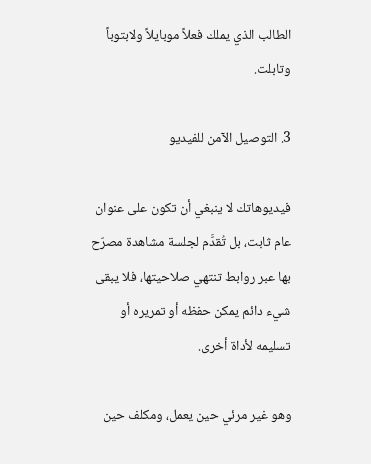الطالب الذي يملك فعلاً موبايلاً ولابتوباً وتابلت.

3. التوصيل الآمن للفيديو

فيديوهاتك لا ينبغي أن تكون على عنوان عام ثابت، بل تُقدَّم لجلسة مشاهدة مصرّح بها عبر روابط تنتهي صلاحيتها، فلا يبقى شيء دائم يمكن حفظه أو تمريره أو تسليمه لأداة أخرى.

وهو غير مرئي حين يعمل، ومكلف حين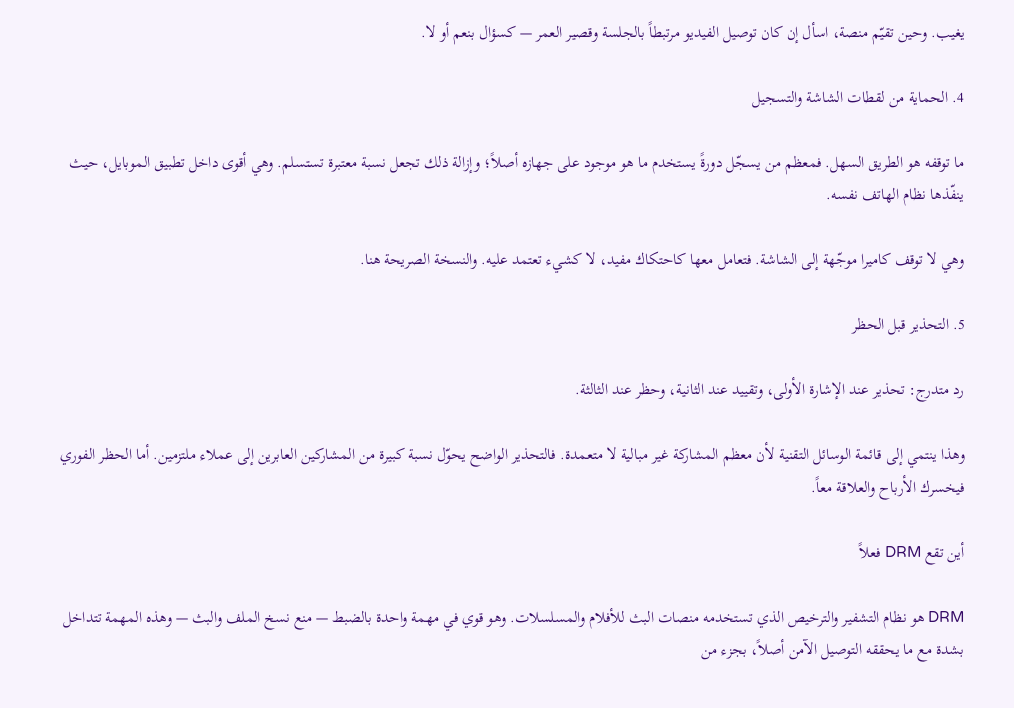يغيب. وحين تقيّم منصة، اسأل إن كان توصيل الفيديو مرتبطاً بالجلسة وقصير العمر — كسؤال بنعم أو لا.

4. الحماية من لقطات الشاشة والتسجيل

ما توقفه هو الطريق السهل. فمعظم من يسجّل دورةً يستخدم ما هو موجود على جهازه أصلاً؛ وإزالة ذلك تجعل نسبة معتبرة تستسلم. وهي أقوى داخل تطبيق الموبايل، حيث ينفّذها نظام الهاتف نفسه.

وهي لا توقف كاميرا موجّهة إلى الشاشة. فتعامل معها كاحتكاك مفيد، لا كشيء تعتمد عليه. والنسخة الصريحة هنا.

5. التحذير قبل الحظر

رد متدرج: تحذير عند الإشارة الأولى، وتقييد عند الثانية، وحظر عند الثالثة.

وهذا ينتمي إلى قائمة الوسائل التقنية لأن معظم المشاركة غير مبالية لا متعمدة. فالتحذير الواضح يحوّل نسبة كبيرة من المشاركين العابرين إلى عملاء ملتزمين. أما الحظر الفوري فيخسرك الأرباح والعلاقة معاً.

أين تقع DRM فعلاً

DRM هو نظام التشفير والترخيص الذي تستخدمه منصات البث للأفلام والمسلسلات. وهو قوي في مهمة واحدة بالضبط — منع نسخ الملف والبث — وهذه المهمة تتداخل بشدة مع ما يحققه التوصيل الآمن أصلاً، بجزء من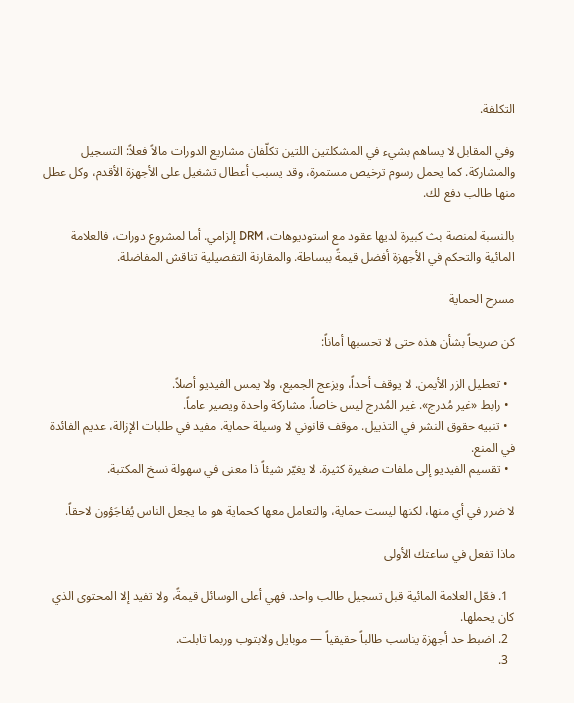التكلفة.

وفي المقابل لا يساهم بشيء في المشكلتين اللتين تكلّفان مشاريع الدورات مالاً فعلاً: التسجيل والمشاركة. كما يحمل رسوم ترخيص مستمرة، وقد يسبب أعطال تشغيل على الأجهزة الأقدم، وكل عطل منها طالب دفع لك.

بالنسبة لمنصة بث كبيرة لديها عقود مع استوديوهات، DRM إلزامي. أما لمشروع دورات، فالعلامة المائية والتحكم في الأجهزة أفضل قيمةً ببساطة. والمقارنة التفصيلية تناقش المفاضلة.

مسرح الحماية

كن صريحاً بشأن هذه حتى لا تحسبها أماناً:

  • تعطيل الزر الأيمن. لا يوقف أحداً، ويزعج الجميع، ولا يمس الفيديو أصلاً.
  • رابط «غير مُدرج». غير المُدرج ليس خاصاً. مشاركة واحدة ويصير عاماً.
  • تنبيه حقوق النشر في التذييل. موقف قانوني لا وسيلة حماية. مفيد في طلبات الإزالة، عديم الفائدة في المنع.
  • تقسيم الفيديو إلى ملفات صغيرة كثيرة. لا يغيّر شيئاً ذا معنى في سهولة نسخ المكتبة.

لا ضرر في أي منها، لكنها ليست حماية، والتعامل معها كحماية هو ما يجعل الناس يُفاجَؤون لاحقاً.

ماذا تفعل في ساعتك الأولى

  1. فعّل العلامة المائية قبل تسجيل طالب واحد. فهي أعلى الوسائل قيمةً، ولا تفيد إلا المحتوى الذي كان يحملها.
  2. اضبط حد أجهزة يناسب طالباً حقيقياً — موبايل ولابتوب وربما تابلت.
  3.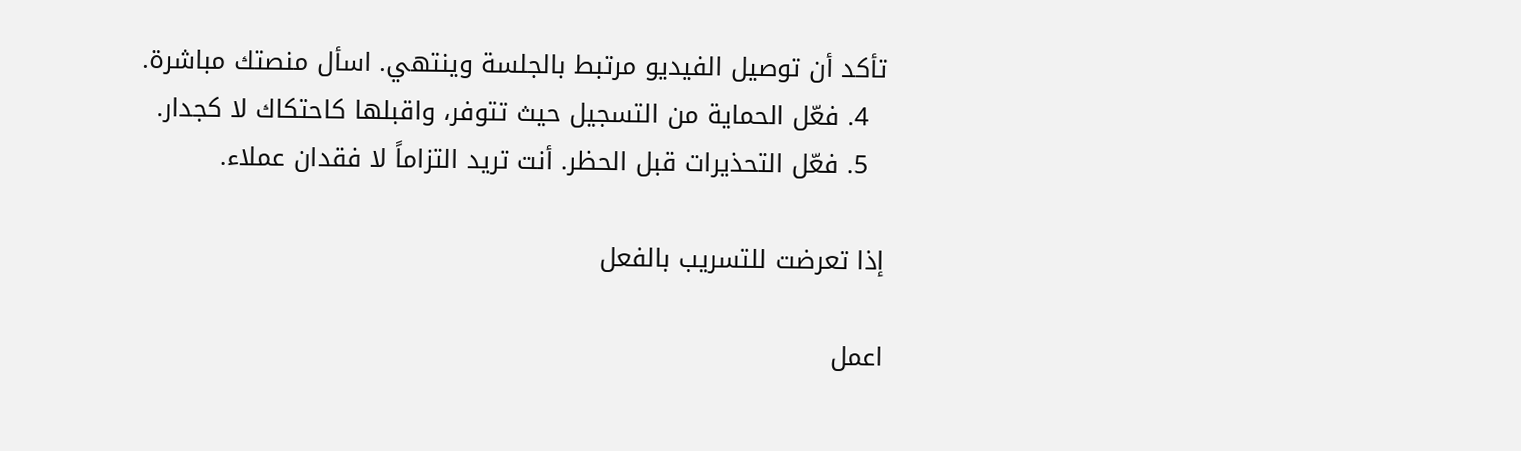تأكد أن توصيل الفيديو مرتبط بالجلسة وينتهي. اسأل منصتك مباشرة.
  4. فعّل الحماية من التسجيل حيث تتوفر، واقبلها كاحتكاك لا كجدار.
  5. فعّل التحذيرات قبل الحظر. أنت تريد التزاماً لا فقدان عملاء.

إذا تعرضت للتسريب بالفعل

اعمل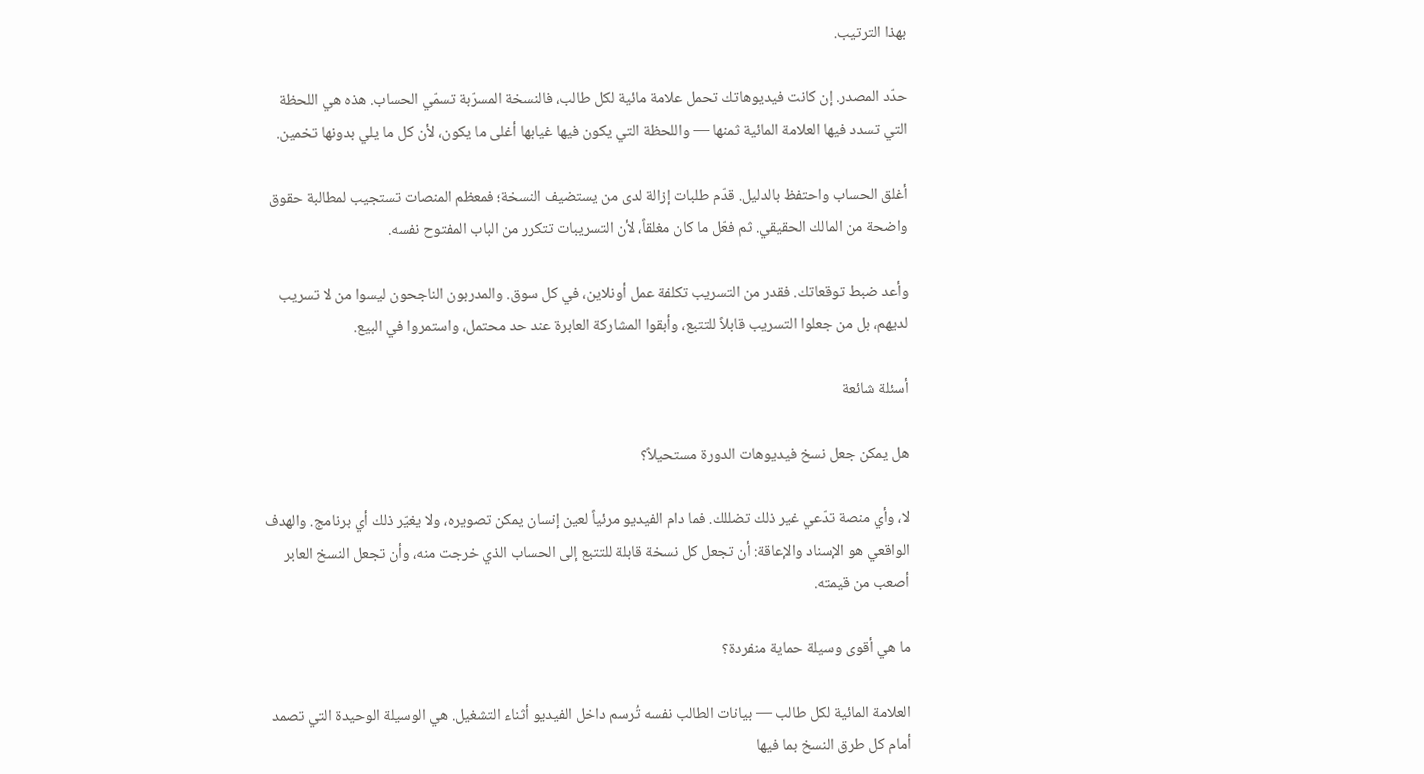بهذا الترتيب.

حدّد المصدر. إن كانت فيديوهاتك تحمل علامة مائية لكل طالب، فالنسخة المسرّبة تسمّي الحساب. هذه هي اللحظة التي تسدد فيها العلامة المائية ثمنها — واللحظة التي يكون فيها غيابها أغلى ما يكون، لأن كل ما يلي بدونها تخمين.

أغلق الحساب واحتفظ بالدليل. قدّم طلبات إزالة لدى من يستضيف النسخة؛ فمعظم المنصات تستجيب لمطالبة حقوق واضحة من المالك الحقيقي. ثم فعّل ما كان مغلقاً، لأن التسريبات تتكرر من الباب المفتوح نفسه.

وأعد ضبط توقعاتك. فقدر من التسريب تكلفة عمل أونلاين، في كل سوق. والمدربون الناجحون ليسوا من لا تسريب لديهم، بل من جعلوا التسريب قابلاً للتتبع، وأبقوا المشاركة العابرة عند حد محتمل، واستمروا في البيع.

أسئلة شائعة

هل يمكن جعل نسخ فيديوهات الدورة مستحيلاً؟

لا، وأي منصة تدّعي غير ذلك تضللك. فما دام الفيديو مرئياً لعين إنسان يمكن تصويره، ولا يغيّر ذلك أي برنامج. والهدف الواقعي هو الإسناد والإعاقة: أن تجعل كل نسخة قابلة للتتبع إلى الحساب الذي خرجت منه، وأن تجعل النسخ العابر أصعب من قيمته.

ما هي أقوى وسيلة حماية منفردة؟

العلامة المائية لكل طالب — بيانات الطالب نفسه تُرسم داخل الفيديو أثناء التشغيل. هي الوسيلة الوحيدة التي تصمد أمام كل طرق النسخ بما فيها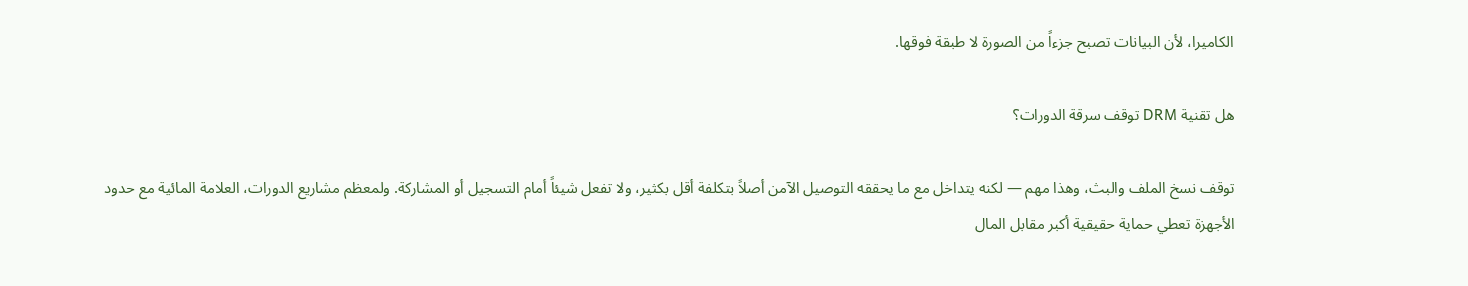الكاميرا، لأن البيانات تصبح جزءاً من الصورة لا طبقة فوقها.

هل تقنية DRM توقف سرقة الدورات؟

توقف نسخ الملف والبث، وهذا مهم — لكنه يتداخل مع ما يحققه التوصيل الآمن أصلاً بتكلفة أقل بكثير، ولا تفعل شيئاً أمام التسجيل أو المشاركة. ولمعظم مشاريع الدورات، العلامة المائية مع حدود الأجهزة تعطي حماية حقيقية أكبر مقابل المال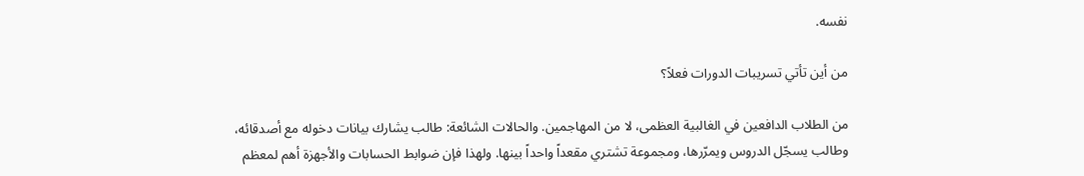نفسه.

من أين تأتي تسريبات الدورات فعلاً؟

من الطلاب الدافعين في الغالبية العظمى، لا من المهاجمين. والحالات الشائعة: طالب يشارك بيانات دخوله مع أصدقائه، وطالب يسجّل الدروس ويمرّرها، ومجموعة تشتري مقعداً واحداً بينها. ولهذا فإن ضوابط الحسابات والأجهزة أهم لمعظم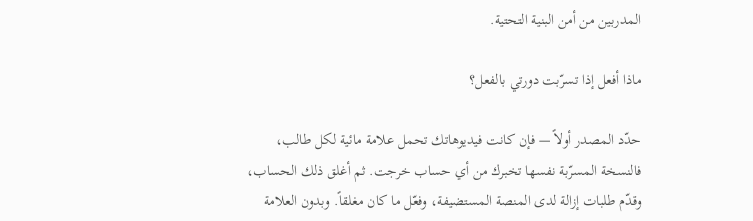المدربين من أمن البنية التحتية.

ماذا أفعل إذا تسرّبت دورتي بالفعل؟

حدّد المصدر أولاً — فإن كانت فيديوهاتك تحمل علامة مائية لكل طالب، فالنسخة المسرّبة نفسها تخبرك من أي حساب خرجت. ثم أغلق ذلك الحساب، وقدّم طلبات إزالة لدى المنصة المستضيفة، وفعّل ما كان مغلقاً. وبدون العلامة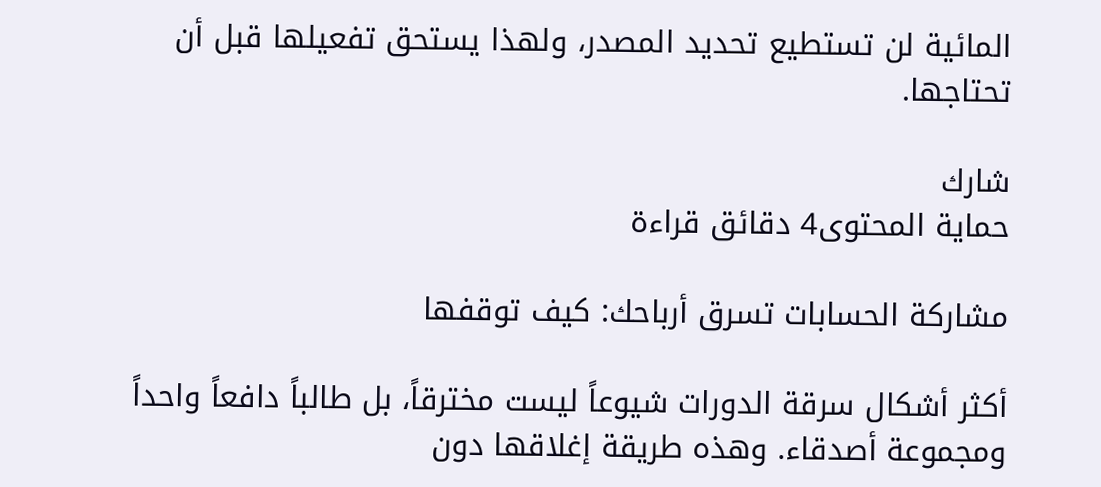المائية لن تستطيع تحديد المصدر، ولهذا يستحق تفعيلها قبل أن تحتاجها.

شارك
حماية المحتوى4 دقائق قراءة

مشاركة الحسابات تسرق أرباحك: كيف توقفها

أكثر أشكال سرقة الدورات شيوعاً ليست مخترقاً، بل طالباً دافعاً واحداً ومجموعة أصدقاء. وهذه طريقة إغلاقها دون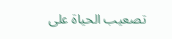تصعيب الحياة على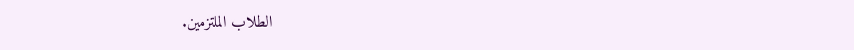الطلاب الملتزمين.